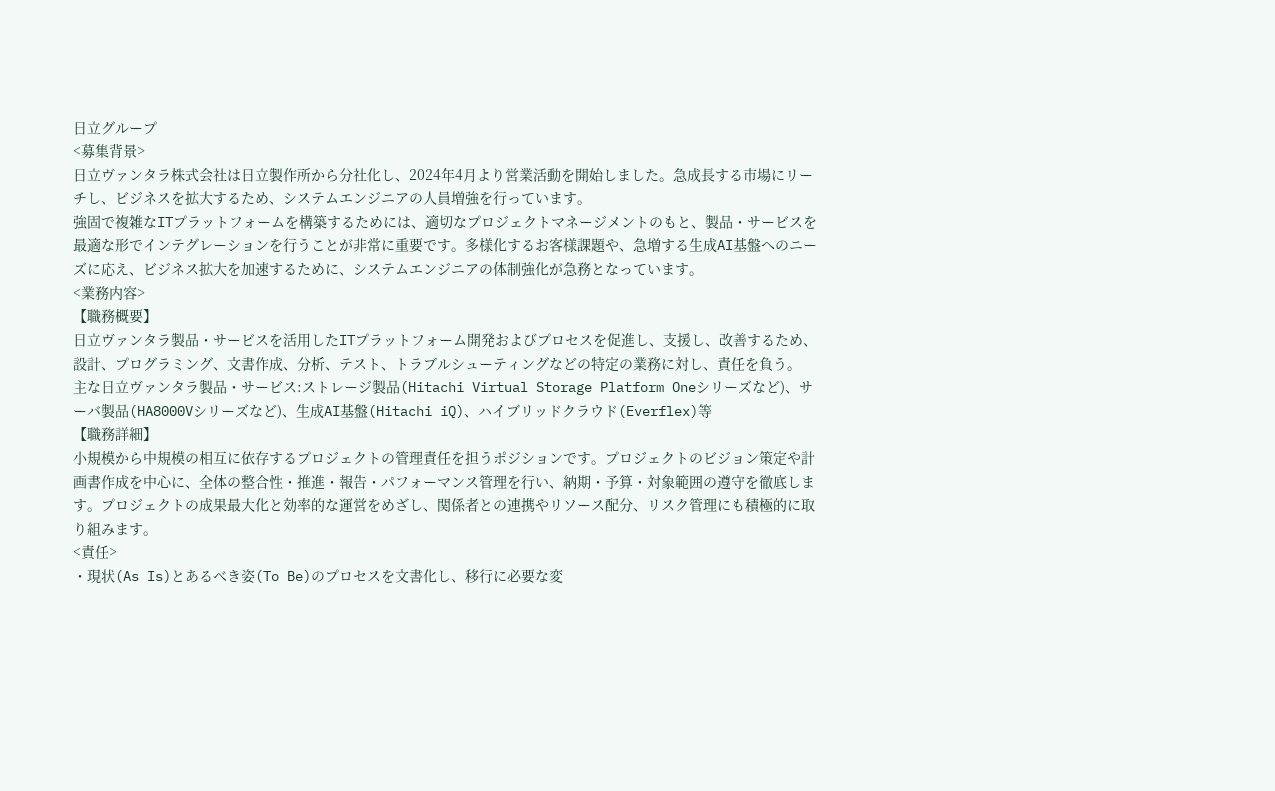日立グループ
<募集背景>
日立ヴァンタラ株式会社は日立製作所から分社化し、2024年4月より営業活動を開始しました。急成長する市場にリーチし、ビジネスを拡大するため、システムエンジニアの人員増強を行っています。
強固で複雑なITプラットフォームを構築するためには、適切なプロジェクトマネージメントのもと、製品・サービスを最適な形でインテグレーションを行うことが非常に重要です。多様化するお客様課題や、急増する生成AI基盤へのニーズに応え、ビジネス拡大を加速するために、システムエンジニアの体制強化が急務となっています。
<業務内容>
【職務概要】
日立ヴァンタラ製品・サービスを活用したITプラットフォーム開発およびプロセスを促進し、支援し、改善するため、設計、プログラミング、文書作成、分析、テスト、トラブルシューティングなどの特定の業務に対し、責任を負う。
主な日立ヴァンタラ製品・サービス:ストレージ製品(Hitachi Virtual Storage Platform Oneシリーズなど)、サーバ製品(HA8000Vシリーズなど)、生成AI基盤(Hitachi iQ)、ハイブリッドクラウド(Everflex)等
【職務詳細】
小規模から中規模の相互に依存するプロジェクトの管理責任を担うポジションです。プロジェクトのビジョン策定や計画書作成を中心に、全体の整合性・推進・報告・パフォーマンス管理を行い、納期・予算・対象範囲の遵守を徹底します。プロジェクトの成果最大化と効率的な運営をめざし、関係者との連携やリソース配分、リスク管理にも積極的に取り組みます。
<責任>
・現状(As Is)とあるべき姿(To Be)のプロセスを文書化し、移行に必要な変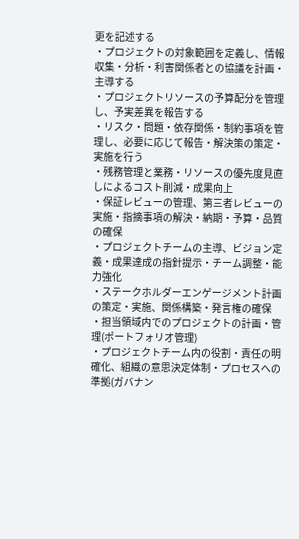更を記述する
・プロジェクトの対象範囲を定義し、情報収集・分析・利害関係者との協議を計画・主導する
・プロジェクトリソースの予算配分を管理し、予実差異を報告する
・リスク・問題・依存関係・制約事項を管理し、必要に応じて報告・解決策の策定・実施を行う
・残務管理と業務・リソースの優先度見直しによるコスト削減・成果向上
・保証レビューの管理、第三者レビューの実施・指摘事項の解決・納期・予算・品質の確保
・プロジェクトチームの主導、ビジョン定義・成果達成の指針提示・チーム調整・能力強化
・ステークホルダーエンゲージメント計画の策定・実施、関係構築・発言権の確保
・担当領域内でのプロジェクトの計画・管理(ポートフォリオ管理)
・プロジェクトチーム内の役割・責任の明確化、組織の意思決定体制・プロセスへの準拠(ガバナン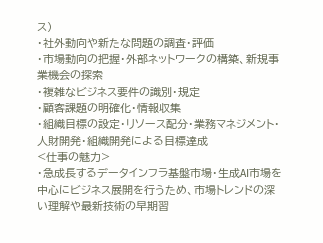ス)
・社外動向や新たな問題の調査・評価
・市場動向の把握・外部ネットワークの構築、新規事業機会の探索
・複雑なビジネス要件の識別・規定
・顧客課題の明確化・情報収集
・組織目標の設定・リソース配分・業務マネジメント・人財開発・組織開発による目標達成
<仕事の魅力>
・急成長するデータインフラ基盤市場・生成AI市場を中心にビジネス展開を行うため、市場トレンドの深い理解や最新技術の早期習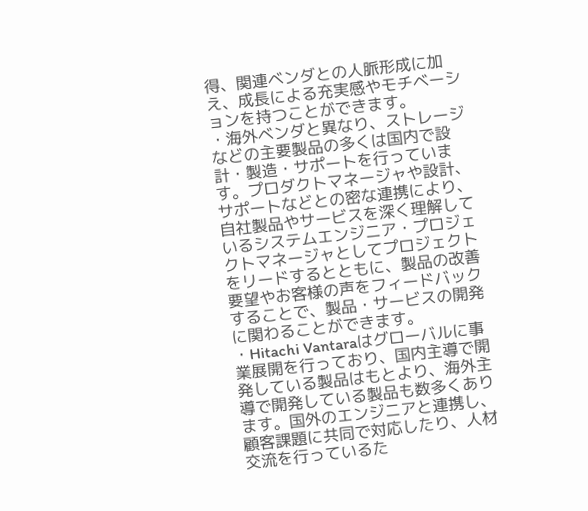得、関連ベンダとの人脈形成に加え、成長による充実感やモチベーションを持つことができます。
・海外ベンダと異なり、ストレージなどの主要製品の多くは国内で設計・製造・サポートを行っています。プロダクトマネージャや設計、サポートなどとの密な連携により、自社製品やサービスを深く理解しているシステムエンジニア・プロジェクトマネージャとしてプロジェクトをリードするとともに、製品の改善要望やお客様の声をフィードバックすることで、製品・サービスの開発に関わることができます。
・Hitachi Vantaraはグローバルに事業展開を行っており、国内主導で開発している製品はもとより、海外主導で開発している製品も数多くあります。国外のエンジニアと連携し、顧客課題に共同で対応したり、人材交流を行っているた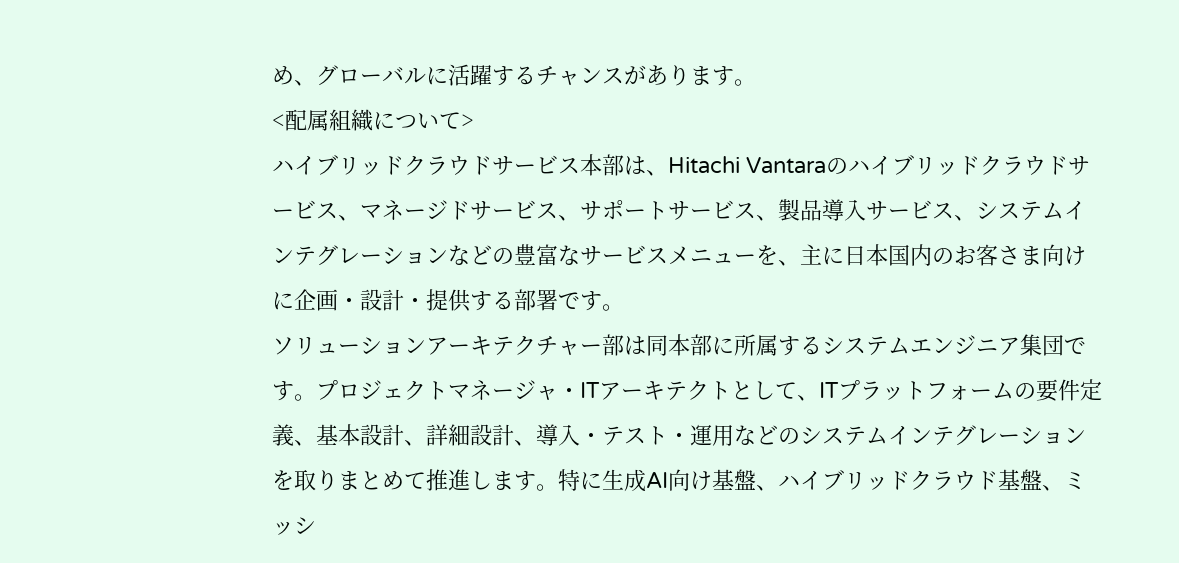め、グローバルに活躍するチャンスがあります。
<配属組織について>
ハイブリッドクラウドサービス本部は、Hitachi Vantaraのハイブリッドクラウドサービス、マネージドサービス、サポートサービス、製品導入サービス、システムインテグレーションなどの豊富なサービスメニューを、主に日本国内のお客さま向けに企画・設計・提供する部署です。
ソリューションアーキテクチャー部は同本部に所属するシステムエンジニア集団です。プロジェクトマネージャ・ITアーキテクトとして、ITプラットフォームの要件定義、基本設計、詳細設計、導入・テスト・運用などのシステムインテグレーションを取りまとめて推進します。特に生成AI向け基盤、ハイブリッドクラウド基盤、ミッシ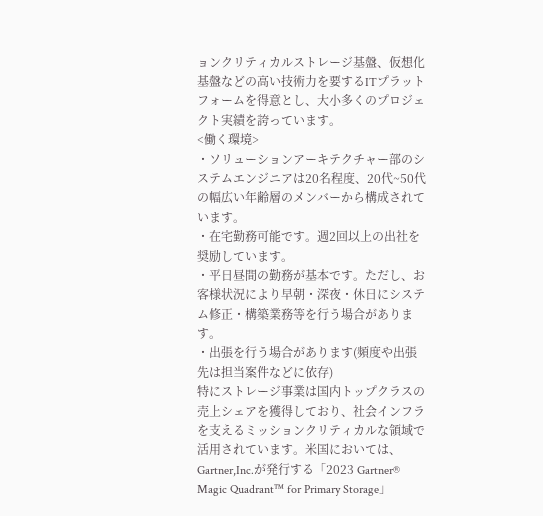ョンクリティカルストレージ基盤、仮想化基盤などの高い技術力を要するITプラットフォームを得意とし、大小多くのプロジェクト実績を誇っています。
<働く環境>
・ソリューションアーキテクチャー部のシステムエンジニアは20名程度、20代~50代の幅広い年齢層のメンバーから構成されています。
・在宅勤務可能です。週2回以上の出社を奨励しています。
・平日昼間の勤務が基本です。ただし、お客様状況により早朝・深夜・休日にシステム修正・構築業務等を行う場合があります。
・出張を行う場合があります(頻度や出張先は担当案件などに依存)
特にストレージ事業は国内トップクラスの売上シェアを獲得しており、社会インフラを支えるミッションクリティカルな領域で活用されています。米国においては、Gartner,Inc.が発行する「2023 Gartner® Magic Quadrant™ for Primary Storage」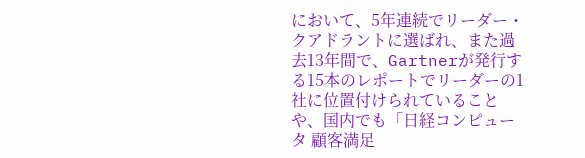において、5年連続でリーダー・クアドラントに選ばれ、また過去13年間で、Gartnerが発行する15本のレポートでリーダーの1社に位置付けられていることや、国内でも「日経コンピュータ 顧客満足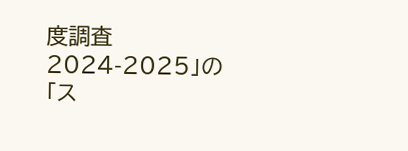度調査 2024-2025」の「ス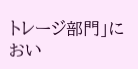トレージ部門」におい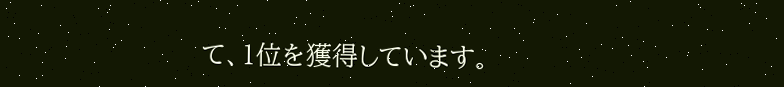て、1位を獲得しています。